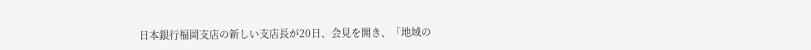日本銀行福岡支店の新しい支店長が20日、会見を開き、「地域の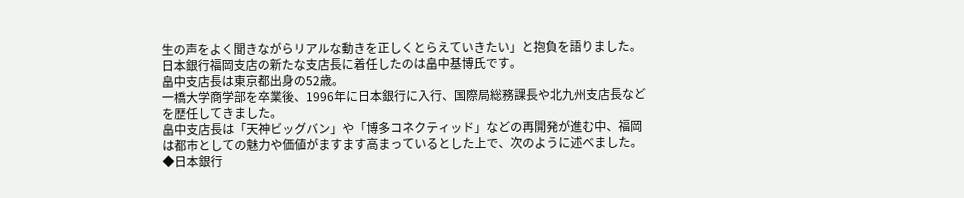生の声をよく聞きながらリアルな動きを正しくとらえていきたい」と抱負を語りました。
日本銀行福岡支店の新たな支店長に着任したのは畠中基博氏です。
畠中支店長は東京都出身の52歳。
一橋大学商学部を卒業後、1996年に日本銀行に入行、国際局総務課長や北九州支店長などを歴任してきました。
畠中支店長は「天神ビッグバン」や「博多コネクティッド」などの再開発が進む中、福岡は都市としての魅力や価値がますます高まっているとした上で、次のように述べました。
◆日本銀行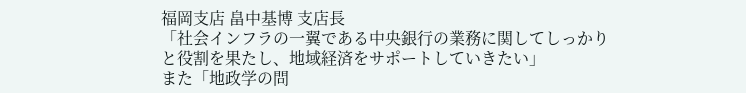福岡支店 畠中基博 支店長
「社会インフラの一翼である中央銀行の業務に関してしっかりと役割を果たし、地域経済をサポートしていきたい」
また「地政学の問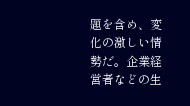題を含め、変化の激しい情勢だ。企業経営者などの生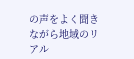の声をよく聞きながら地域のリアル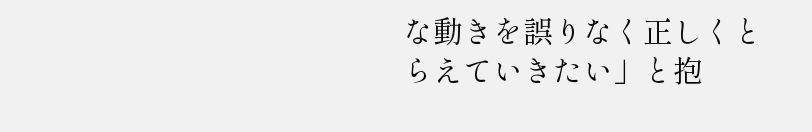な動きを誤りなく正しくとらえていきたい」と抱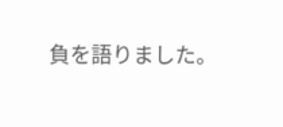負を語りました。